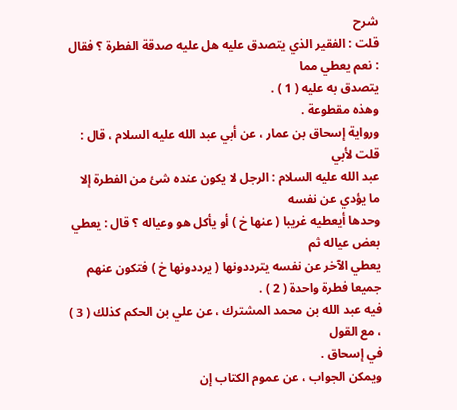شرح
قلت : الفقير الذي يتصدق عليه هل عليه صدقة الفطرة ؟ فقال : نعم يعطي مما
يتصدق به عليه ( 1 ) .
وهذه مقطوعة .
ورواية إسحاق بن عمار ، عن أبي عبد الله عليه السلام ، قال : قلت لأبي
عبد الله عليه السلام : الرجل لا يكون عنده شئ من الفطرة إلا ما يؤدي عن نفسه
وحدها أيعطيه غريبا ( عنها خ ) أو يأكل هو وعياله ؟ قال : يعطي بعض عياله ثم
يعطي الآخر عن نفسه يترددونها ( يرددونها خ ) فتكون عنهم جميعا فطرة واحدة ( 2 ) .
فيه عبد الله بن محمد المشترك ، عن علي بن الحكم كذلك ( 3 ) ، مع القول
في إسحاق .
ويمكن الجواب ، عن عموم الكتاب إن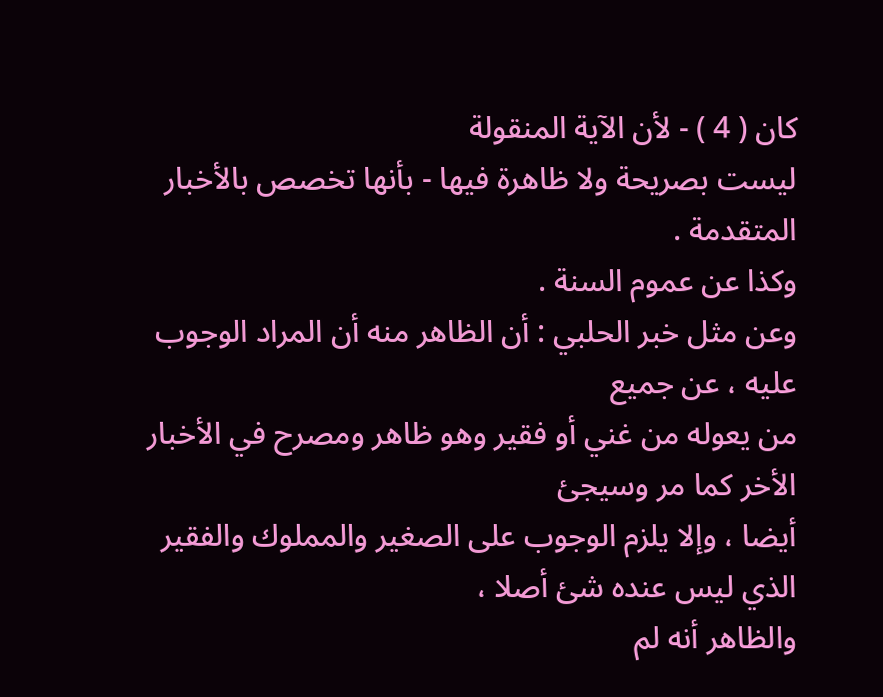كان ( 4 ) - لأن الآية المنقولة
ليست بصريحة ولا ظاهرة فيها - بأنها تخصص بالأخبار المتقدمة .
وكذا عن عموم السنة .
وعن مثل خبر الحلبي : أن الظاهر منه أن المراد الوجوب عليه ، عن جميع
من يعوله من غني أو فقير وهو ظاهر ومصرح في الأخبار الأخر كما مر وسيجئ
أيضا ، وإلا يلزم الوجوب على الصغير والمملوك والفقير الذي ليس عنده شئ أصلا ،
والظاهر أنه لم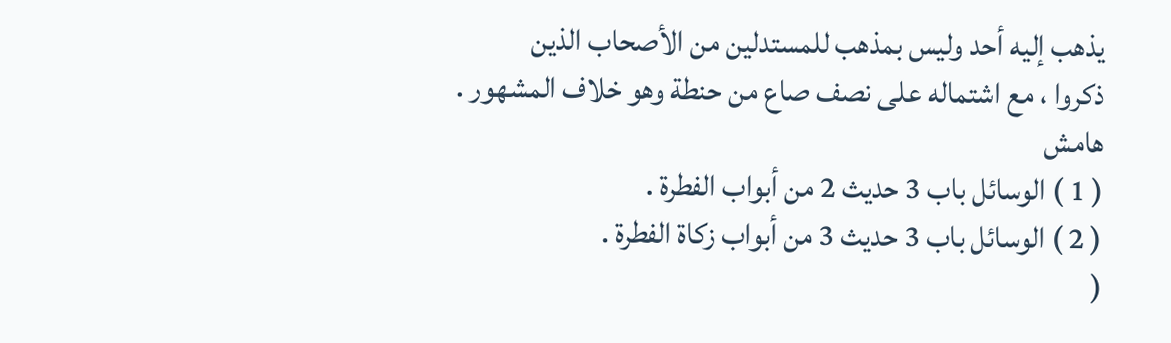يذهب إليه أحد وليس بمذهب للمستدلين من الأصحاب الذين
ذكروا ، مع اشتماله على نصف صاع من حنطة وهو خلاف المشهور .
هامش
( 1 ) الوسائل باب 3 حديث 2 من أبواب الفطرة .
( 2 ) الوسائل باب 3 حديث 3 من أبواب زكاة الفطرة .
(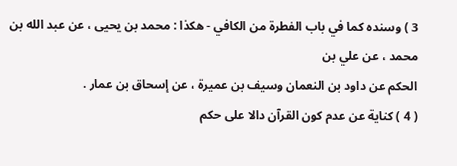3 ) وسنده كما في باب الفطرة من الكافي - هكذا : محمد بن يحيى ، عن عبد الله بن محمد ، عن علي بن
الحكم عن داود بن النعمان وسيف بن عميرة ، عن إسحاق بن عمار .
( 4 ) كناية عن عدم كون القرآن دالا على حكم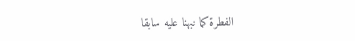الفطرة كما نبهنا عليه سابقا